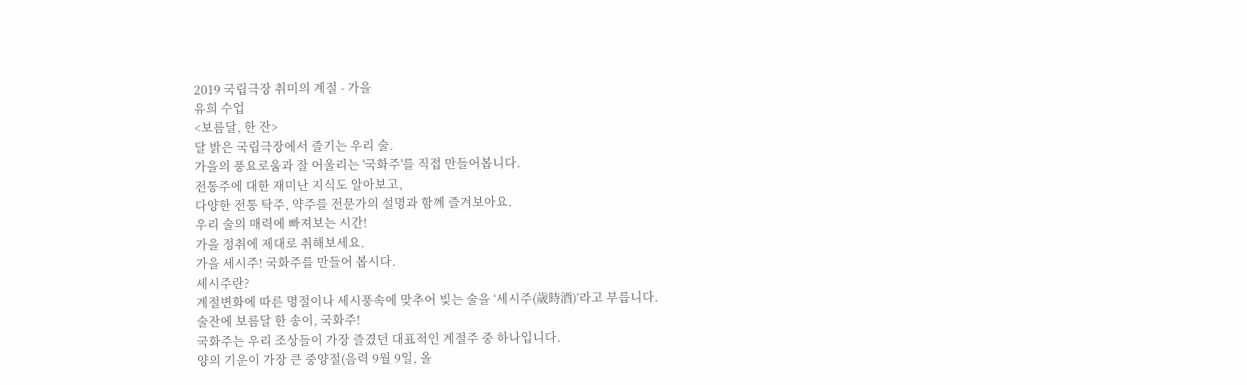2019 국립극장 취미의 계절 - 가을
유희 수업
<보름달, 한 잔>
달 밝은 국립극장에서 즐기는 우리 술.
가을의 풍요로움과 잘 어울리는 '국화주'를 직접 만들어봅니다.
전통주에 대한 재미난 지식도 알아보고,
다양한 전통 탁주, 약주를 전문가의 설명과 함꼐 즐겨보아요.
우리 술의 매력에 빠져보는 시간!
가을 정취에 제대로 취해보세요.
가을 세시주! 국화주를 만들어 봅시다.
세시주란?
계절변화에 따른 명절이나 세시풍속에 맞추어 빚는 술을 ‘세시주(歲時酒)’라고 부릅니다.
술잔에 보름달 한 송이, 국화주!
국화주는 우리 조상들이 가장 즐겼던 대표적인 계절주 중 하나입니다.
양의 기운이 가장 큰 중양절(음력 9월 9일, 올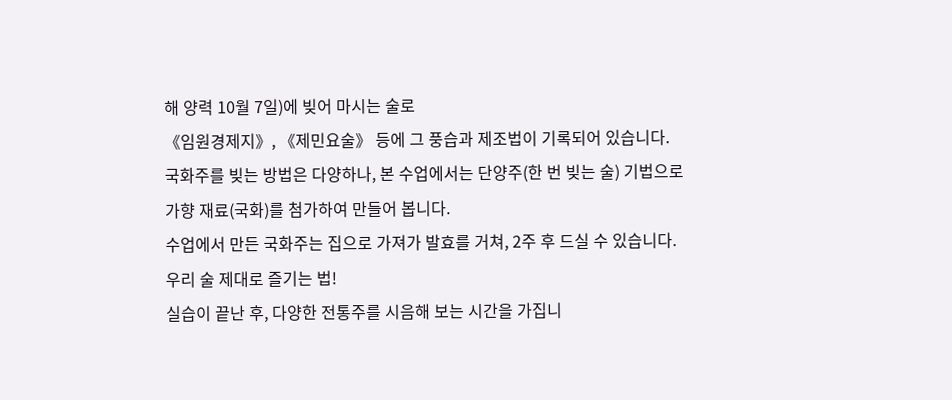해 양력 10월 7일)에 빚어 마시는 술로
《임원경제지》, 《제민요술》 등에 그 풍습과 제조법이 기록되어 있습니다.
국화주를 빚는 방법은 다양하나, 본 수업에서는 단양주(한 번 빚는 술) 기법으로
가향 재료(국화)를 첨가하여 만들어 봅니다.
수업에서 만든 국화주는 집으로 가져가 발효를 거쳐, 2주 후 드실 수 있습니다.
우리 술 제대로 즐기는 법!
실습이 끝난 후, 다양한 전통주를 시음해 보는 시간을 가집니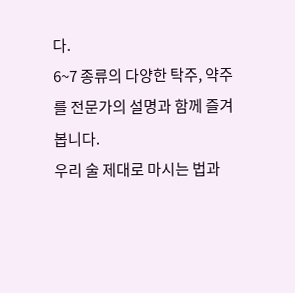다.
6~7 종류의 다양한 탁주, 약주를 전문가의 설명과 함께 즐겨봅니다.
우리 술 제대로 마시는 법과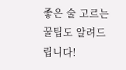좋은 술 고르는 꿀팁도 알려드립니다!